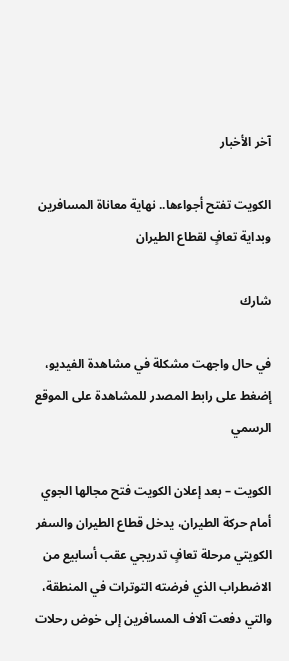آخر الأخبار

الكويت تفتح أجواءها.. نهاية معاناة المسافرين وبداية تعافٍ لقطاع الطيران

شارك

في حال واجهت مشكلة في مشاهدة الفيديو، إضغط على رابط المصدر للمشاهدة على الموقع الرسمي

الكويت – بعد إعلان الكويت فتح مجالها الجوي أمام حركة الطيران، يدخل قطاع الطيران والسفر الكويتي مرحلة تعافٍ تدريجي عقب أسابيع من الاضطراب الذي فرضته التوترات في المنطقة، والتي دفعت آلاف المسافرين إلى خوض رحلات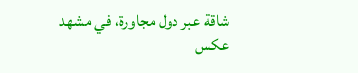شاقة عبر دول مجاورة، في مشهد عكس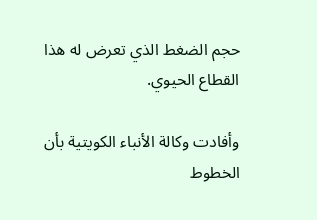حجم الضغط الذي تعرض له هذا القطاع الحيوي.

وأفادت وكالة الأنباء الكويتية بأن الخطوط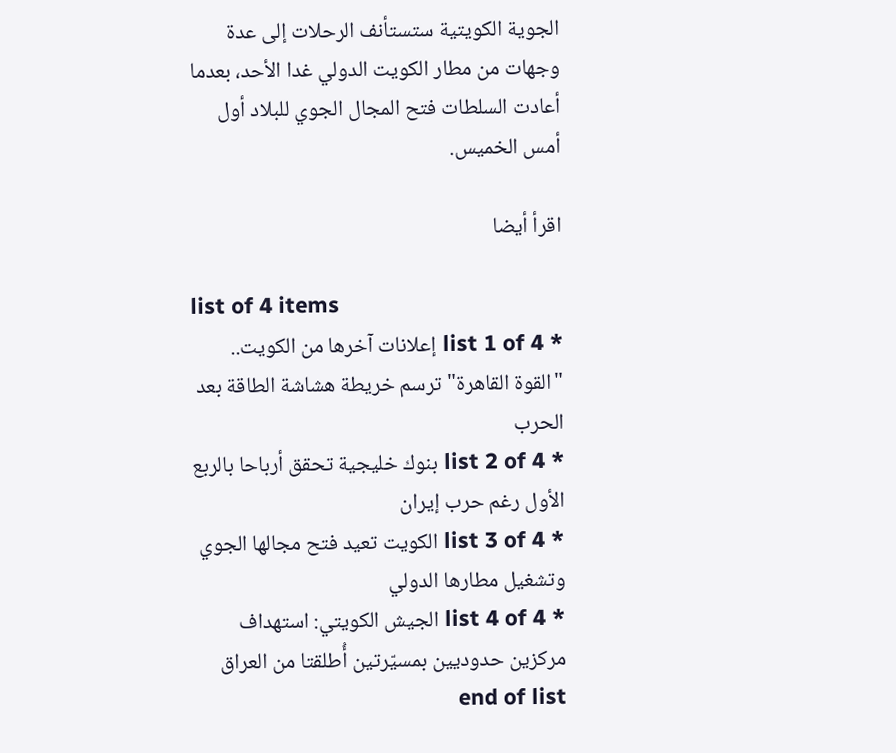الجوية الكويتية ستستأنف الرحلات إلى عدة وجهات من مطار الكويت الدولي غدا الأحد، بعدما أعادت السلطات فتح المجال الجوي للبلاد أول أمس الخميس.

اقرأ أيضا

list of 4 items
* list 1 of 4 إعلانات آخرها من الكويت.. "القوة القاهرة" ترسم خريطة هشاشة الطاقة بعد الحرب
* list 2 of 4 بنوك خليجية تحقق أرباحا بالربع الأول رغم حرب إيران
* list 3 of 4 الكويت تعيد فتح مجالها الجوي وتشغيل مطارها الدولي
* list 4 of 4 الجيش الكويتي: استهداف مركزين حدوديين بمسيّرتين أُطلقتا من العراق end of list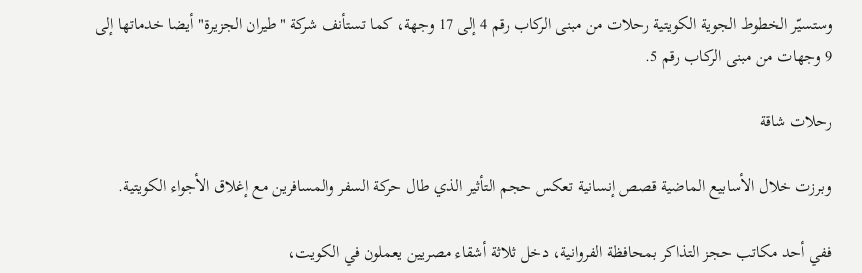وستسيّر الخطوط الجوية الكويتية رحلات من مبنى الركاب رقم 4 إلى 17 وجهة، كما تستأنف شركة "طيران الجزيرة" أيضا خدماتها إلى 9 وجهات من مبنى الركاب رقم 5.

رحلات شاقة

وبرزت خلال الأسابيع الماضية قصص إنسانية تعكس حجم التأثير الذي طال حركة السفر والمسافرين مع إغلاق الأجواء الكويتية.

ففي أحد مكاتب حجز التذاكر بمحافظة الفروانية، دخل ثلاثة أشقاء مصريين يعملون في الكويت،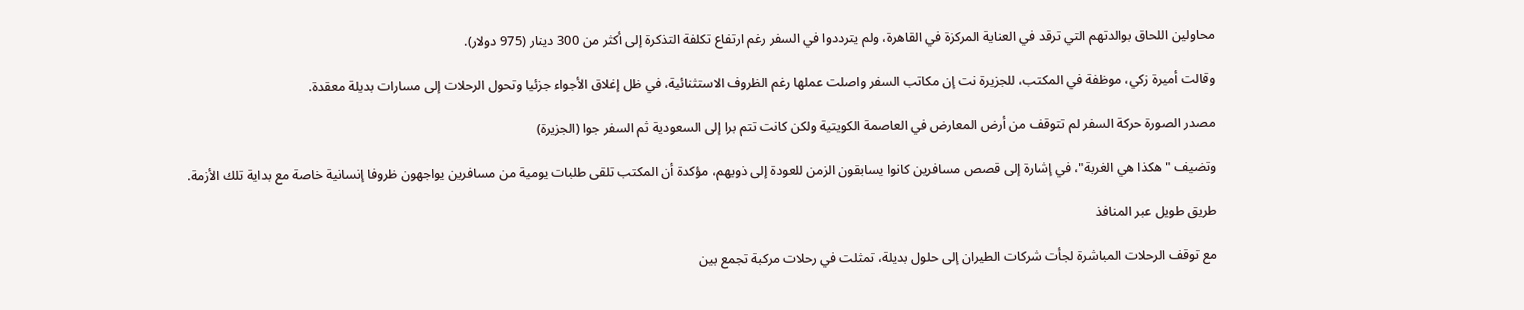محاولين اللحاق بوالدتهم التي ترقد في العناية المركزة في القاهرة، ولم يترددوا في السفر رغم ارتفاع تكلفة التذكرة إلى أكثر من 300 دينار (975 دولار).

وقالت أميرة زكي، موظفة في المكتب، للجزيرة نت إن مكاتب السفر واصلت عملها رغم الظروف الاستثنائية، في ظل إغلاق الأجواء جزئيا وتحول الرحلات إلى مسارات بديلة معقدة.

مصدر الصورة حركة السفر لم تتوقف من أرض المعارض في العاصمة الكويتية ولكن كانت تتم برا إلى السعودية ثم السفر جوا (الجزيرة)

وتضيف "هكذا هي الغربة"، في إشارة إلى قصص مسافرين كانوا يسابقون الزمن للعودة إلى ذويهم، مؤكدة أن المكتب تلقى طلبات يومية من مسافرين يواجهون ظروفا إنسانية خاصة مع بداية تلك الأزمة.

طريق طويل عبر المنافذ

مع توقف الرحلات المباشرة لجأت شركات الطيران إلى حلول بديلة، تمثلت في رحلات مركبة تجمع بين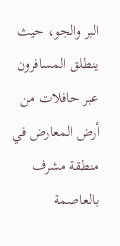البر والجو، حيث ينطلق المسافرون عبر حافلات من أرض المعارض في منطقة مشرف بالعاصمة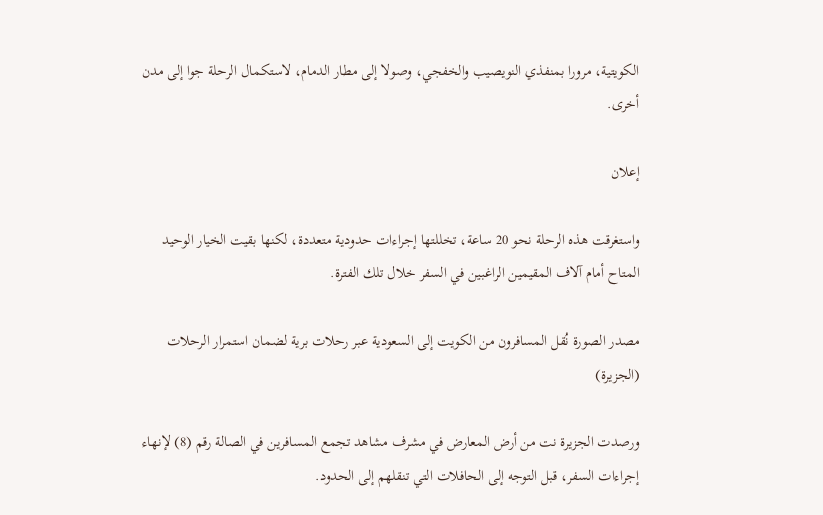الكويتية، مرورا بمنفذي النويصيب والخفجي، وصولا إلى مطار الدمام، لاستكمال الرحلة جوا إلى مدن أخرى.

إعلان

واستغرقت هذه الرحلة نحو 20 ساعة، تخللتها إجراءات حدودية متعددة، لكنها بقيت الخيار الوحيد المتاح أمام آلاف المقيمين الراغبين في السفر خلال تلك الفترة.

مصدر الصورة نُقل المسافرون من الكويت إلى السعودية عبر رحلات برية لضمان استمرار الرحلات (الجزيرة)

ورصدت الجزيرة نت من أرض المعارض في مشرف مشاهد تجمع المسافرين في الصالة رقم (8) لإنهاء إجراءات السفر، قبل التوجه إلى الحافلات التي تنقلهم إلى الحدود.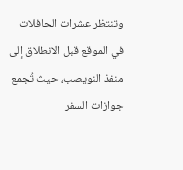وتنتظر عشرات الحافلات في الموقع قبل الانطلاق إلى منفذ النويصب، حيث تُجمع جوازات السفر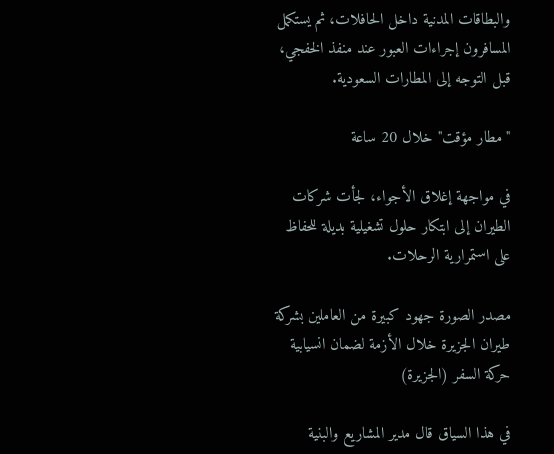والبطاقات المدنية داخل الحافلات، ثم يستكمل المسافرون إجراءات العبور عند منفذ الخفجي، قبل التوجه إلى المطارات السعودية.

"مطار مؤقت" خلال 20 ساعة

في مواجهة إغلاق الأجواء، لجأت شركات الطيران إلى ابتكار حلول تشغيلية بديلة للحفاظ على استمرارية الرحلات.

مصدر الصورة جهود كبيرة من العاملين بشركة طيران الجزيرة خلال الأزمة لضمان انسيابية حركة السفر (الجزيرة)

في هذا السياق قال مدير المشاريع والبنية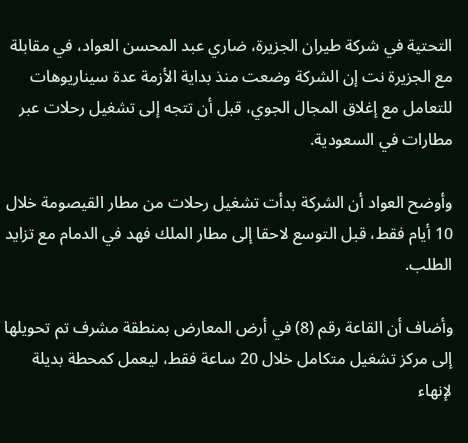التحتية في شركة طيران الجزيرة، ضاري عبد المحسن العواد، في مقابلة مع الجزيرة نت إن الشركة وضعت منذ بداية الأزمة عدة سيناريوهات للتعامل مع إغلاق المجال الجوي، قبل أن تتجه إلى تشغيل رحلات عبر مطارات في السعودية.

وأوضح العواد أن الشركة بدأت تشغيل رحلات من مطار القيصومة خلال 10 أيام فقط، قبل التوسع لاحقا إلى مطار الملك فهد في الدمام مع تزايد الطلب.

وأضاف أن القاعة رقم (8) في أرض المعارض بمنطقة مشرف تم تحويلها إلى مركز تشغيل متكامل خلال 20 ساعة فقط، ليعمل كمحطة بديلة لإنهاء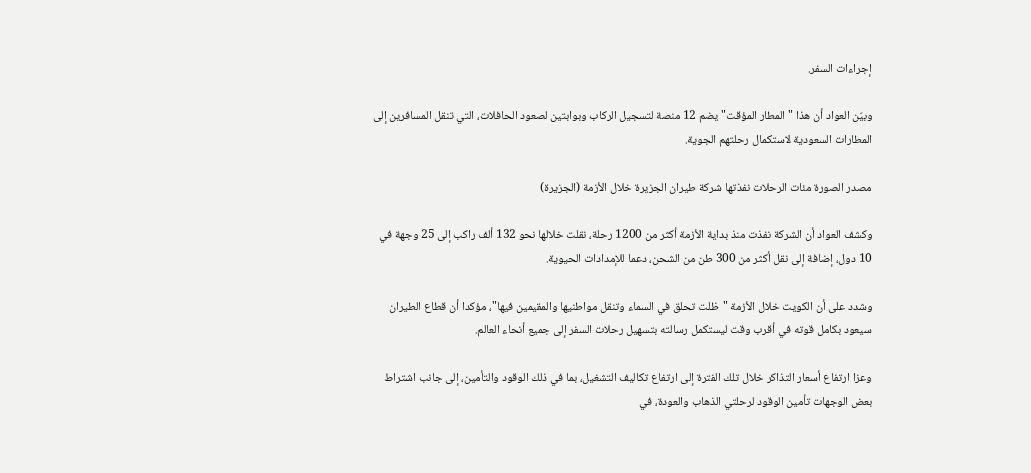إجراءات السفر.

وبيّن العواد أن هذا "المطار المؤقت" يضم 12 منصة لتسجيل الركاب وبوابتين لصعود الحافلات، التي تنقل المسافرين إلى المطارات السعودية لاستكمال رحلتهم الجوية.

مصدر الصورة مئات الرحلات نفذتها شركة طيران الجزيرة خلال الأزمة (الجزيرة)

وكشف العواد أن الشركة نفذت منذ بداية الأزمة أكثر من 1200 رحلة، نقلت خلالها نحو 132 ألف راكب إلى 25 وجهة في 10 دول، إضافة إلى نقل أكثر من 300 طن من الشحن، دعما للإمدادات الحيوية.

وشدد على أن الكويت خلال الأزمة "ظلت تحلق في السماء وتنقل مواطنيها والمقيمين فيها"، مؤكدا أن قطاع الطيران سيعود بكامل قوته في أقرب وقت ليستكمل رسالته بتسهيل رحلات السفر إلى جميع أنحاء العالم.

وعزا ارتفاع أسعار التذاكر خلال تلك الفترة إلى ارتفاع تكاليف التشغيل، بما في ذلك الوقود والتأمين، إلى جانب اشتراط بعض الوجهات تأمين الوقود لرحلتي الذهاب والعودة، في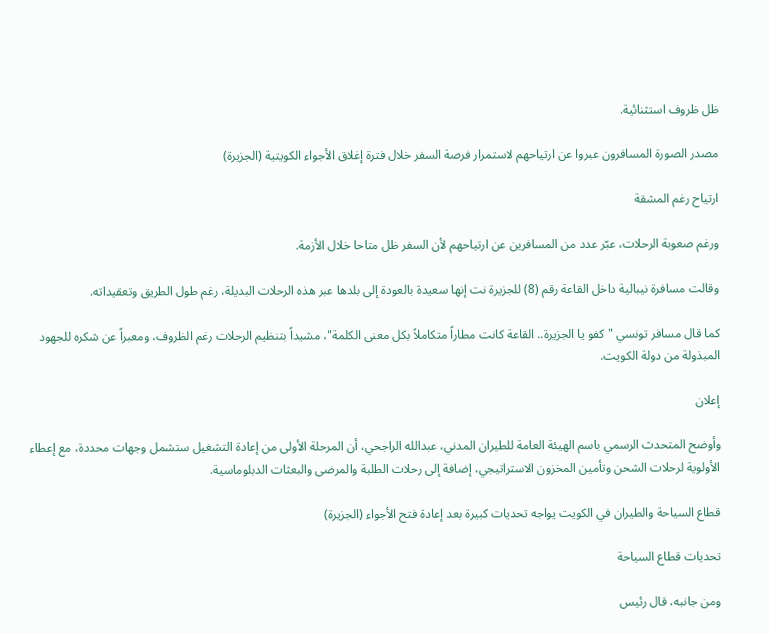ظل ظروف استثنائية.

مصدر الصورة المسافرون عبروا عن ارتياحهم لاستمرار فرصة السفر خلال فترة إغلاق الأجواء الكويتية (الجزيرة)

ارتياح رغم المشقة

ورغم صعوبة الرحلات، عبّر عدد من المسافرين عن ارتياحهم لأن السفر ظل متاحا خلال الأزمة.

وقالت مسافرة نيبالية داخل القاعة رقم (8) للجزيرة نت إنها سعيدة بالعودة إلى بلدها عبر هذه الرحلات البديلة، رغم طول الطريق وتعقيداته.

كما قال مسافر تونسي "كفو يا الجزيرة.. القاعة كانت مطاراً متكاملاً بكل معنى الكلمة"، مشيداً بتنظيم الرحلات رغم الظروف، ومعبراً عن شكره للجهود المبذولة من دولة الكويت.

إعلان

وأوضح المتحدث الرسمي باسم الهيئة العامة للطيران المدني، عبدالله الراجحي، أن المرحلة الأولى من إعادة التشغيل ستشمل وجهات محددة، مع إعطاء الأولوية لرحلات الشحن وتأمين المخزون الاستراتيجي، إضافة إلى رحلات الطلبة والمرضى والبعثات الدبلوماسية.

قطاع السياحة والطيران في الكويت يواجه تحديات كبيرة بعد إعادة فتح الأجواء (الجزيرة)

تحديات قطاع السياحة

ومن جانبه، قال رئيس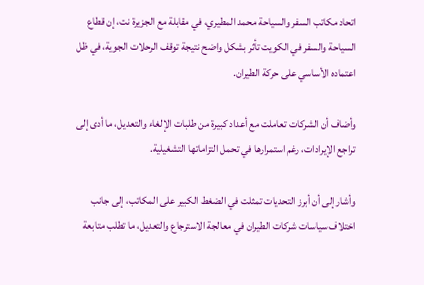اتحاد مكاتب السفر والسياحة محمد المطيري، في مقابلة مع الجزيرة نت، إن قطاع السياحة والسفر في الكويت تأثر بشكل واضح نتيجة توقف الرحلات الجوية، في ظل اعتماده الأساسي على حركة الطيران.

وأضاف أن الشركات تعاملت مع أعداد كبيرة من طلبات الإلغاء والتعديل، ما أدى إلى تراجع الإيرادات، رغم استمرارها في تحمل التزاماتها التشغيلية.

وأشار إلى أن أبرز التحديات تمثلت في الضغط الكبير على المكاتب، إلى جانب اختلاف سياسات شركات الطيران في معالجة الاسترجاع والتعديل، ما تطلب متابعة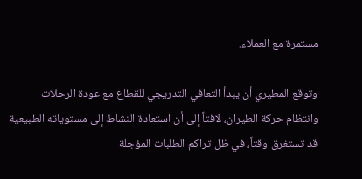مستمرة مع العملاء.

وتوقع المطيري أن يبدأ التعافي التدريجي للقطاع مع عودة الرحلات وانتظام حركة الطيران، لافتاً إلى أن استعادة النشاط إلى مستوياته الطبيعية قد تستغرق وقتاً، في ظل تراكم الطلبات المؤجلة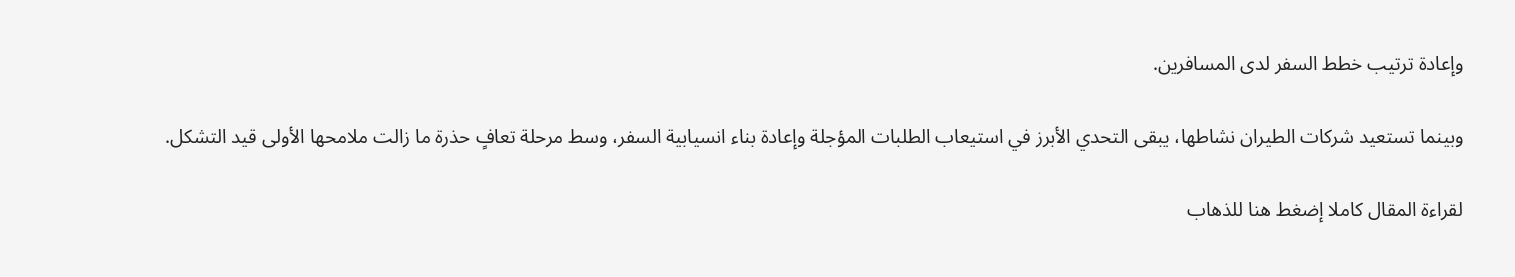وإعادة ترتيب خطط السفر لدى المسافرين.

وبينما تستعيد شركات الطيران نشاطها، يبقى التحدي الأبرز في استيعاب الطلبات المؤجلة وإعادة بناء انسيابية السفر، وسط مرحلة تعافٍ حذرة ما زالت ملامحها الأولى قيد التشكل.

لقراءة المقال كاملا إضغط هنا للذهاب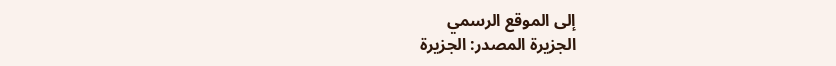إلى الموقع الرسمي
الجزيرة المصدر: الجزيرة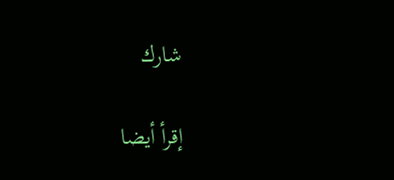شارك

إقرأ أيضا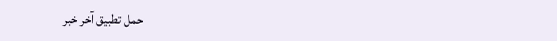حمل تطبيق آخر خبر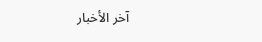آخر الأخبار